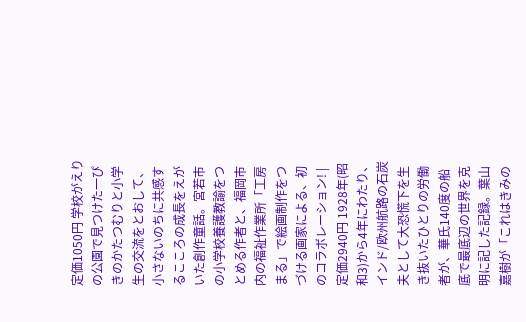定価1050円 学校がえりの公園で見つけた一ぴきのかたつむりと小学生の交流をとおして、小さないのちに共感するこころの成長をえがいた創作童話。宮若市の小学校養護教諭をつとめる作者と、福岡市内の福祉作業所「工房まる」で絵画制作をつづける画家による、初のコラボレーション! |
定価2940円 1928年(昭和3)から4年にわたり、インド/欧州航路の石炭夫として大恐慌下を生き抜いたひとりの労働者が、華氏140度の船底で最底辺の世界を克明に記した記録。葉山嘉樹が「これはきみの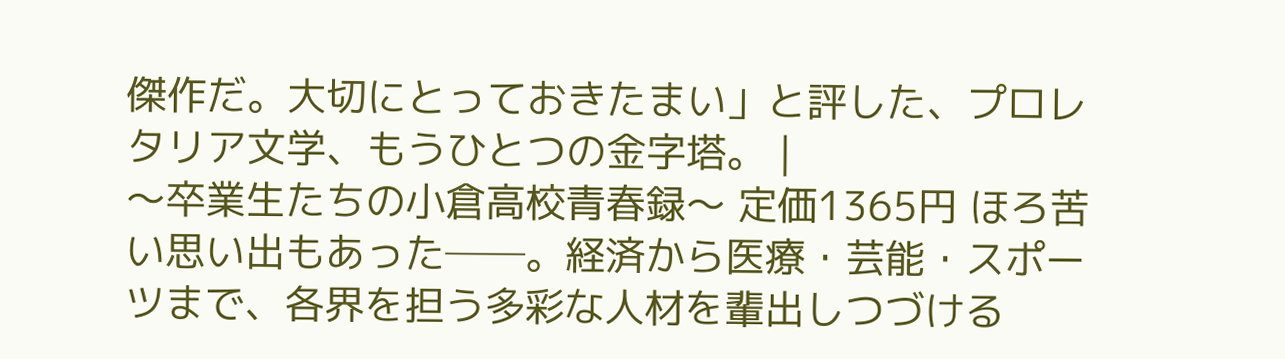傑作だ。大切にとっておきたまい」と評した、プロレタリア文学、もうひとつの金字塔。 |
〜卒業生たちの小倉高校青春録〜 定価1365円 ほろ苦い思い出もあった──。経済から医療・芸能・スポーツまで、各界を担う多彩な人材を輩出しつづける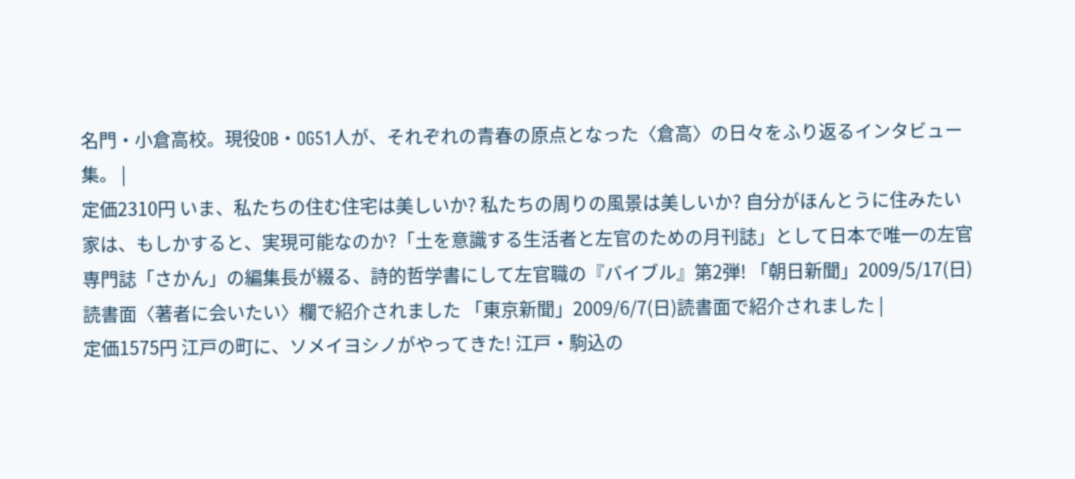名門・小倉高校。現役OB・OG51人が、それぞれの青春の原点となった〈倉高〉の日々をふり返るインタビュー集。 |
定価2310円 いま、私たちの住む住宅は美しいか? 私たちの周りの風景は美しいか? 自分がほんとうに住みたい家は、もしかすると、実現可能なのか?「土を意識する生活者と左官のための月刊誌」として日本で唯一の左官専門誌「さかん」の編集長が綴る、詩的哲学書にして左官職の『バイブル』第2弾! 「朝日新聞」2009/5/17(日)読書面〈著者に会いたい〉欄で紹介されました 「東京新聞」2009/6/7(日)読書面で紹介されました |
定価1575円 江戸の町に、ソメイヨシノがやってきた! 江戸・駒込の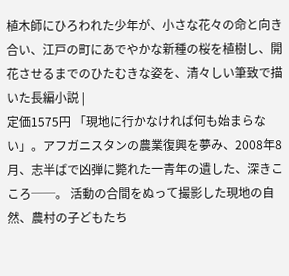植木師にひろわれた少年が、小さな花々の命と向き合い、江戸の町にあでやかな新種の桜を植樹し、開花させるまでのひたむきな姿を、清々しい筆致で描いた長編小説 |
定価1575円 「現地に行かなければ何も始まらない」。アフガニスタンの農業復興を夢み、2008年8月、志半ばで凶弾に斃れた一青年の遺した、深きこころ──。 活動の合間をぬって撮影した現地の自然、農村の子どもたち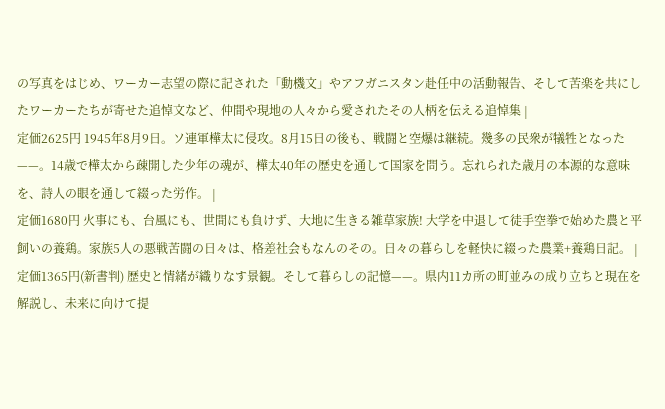の写真をはじめ、ワーカー志望の際に記された「動機文」やアフガニスタン赴任中の活動報告、そして苦楽を共にしたワーカーたちが寄せた追悼文など、仲間や現地の人々から愛されたその人柄を伝える追悼集 |
定価2625円 1945年8月9日。ソ連軍樺太に侵攻。8月15日の後も、戦闘と空爆は継続。幾多の民衆が犠牲となった——。14歳で樺太から疎開した少年の魂が、樺太40年の歴史を通して国家を問う。忘れられた歳月の本源的な意味を、詩人の眼を通して綴った労作。 |
定価1680円 火事にも、台風にも、世間にも負けず、大地に生きる雑草家族! 大学を中退して徒手空拳で始めた農と平飼いの養鶏。家族5人の悪戦苦闘の日々は、格差社会もなんのその。日々の暮らしを軽快に綴った農業+養鶏日記。 |
定価1365円(新書判) 歴史と情緒が織りなす景観。そして暮らしの記憶——。県内11カ所の町並みの成り立ちと現在を解説し、未来に向けて提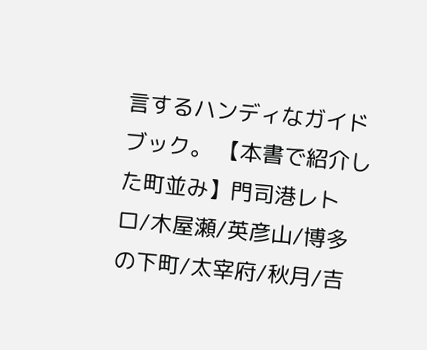言するハンディなガイドブック。 【本書で紹介した町並み】門司港レトロ/木屋瀬/英彦山/博多の下町/太宰府/秋月/吉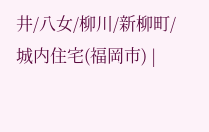井/八女/柳川/新柳町/城内住宅(福岡市) |